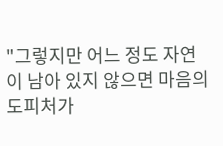"그렇지만 어느 정도 자연이 남아 있지 않으면 마음의 도피처가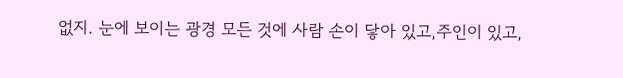없지. 눈에 보이는 광경 모든 것에 사람 손이 닿아 있고,주인이 있고,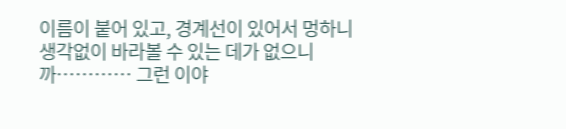이름이 붙어 있고, 경계선이 있어서 멍하니 생각없이 바라볼 수 있는 데가 없으니까………… 그런 이야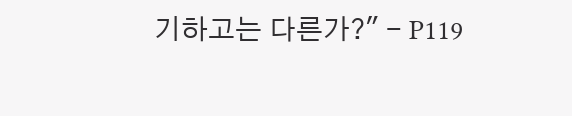기하고는 다른가?" - P119